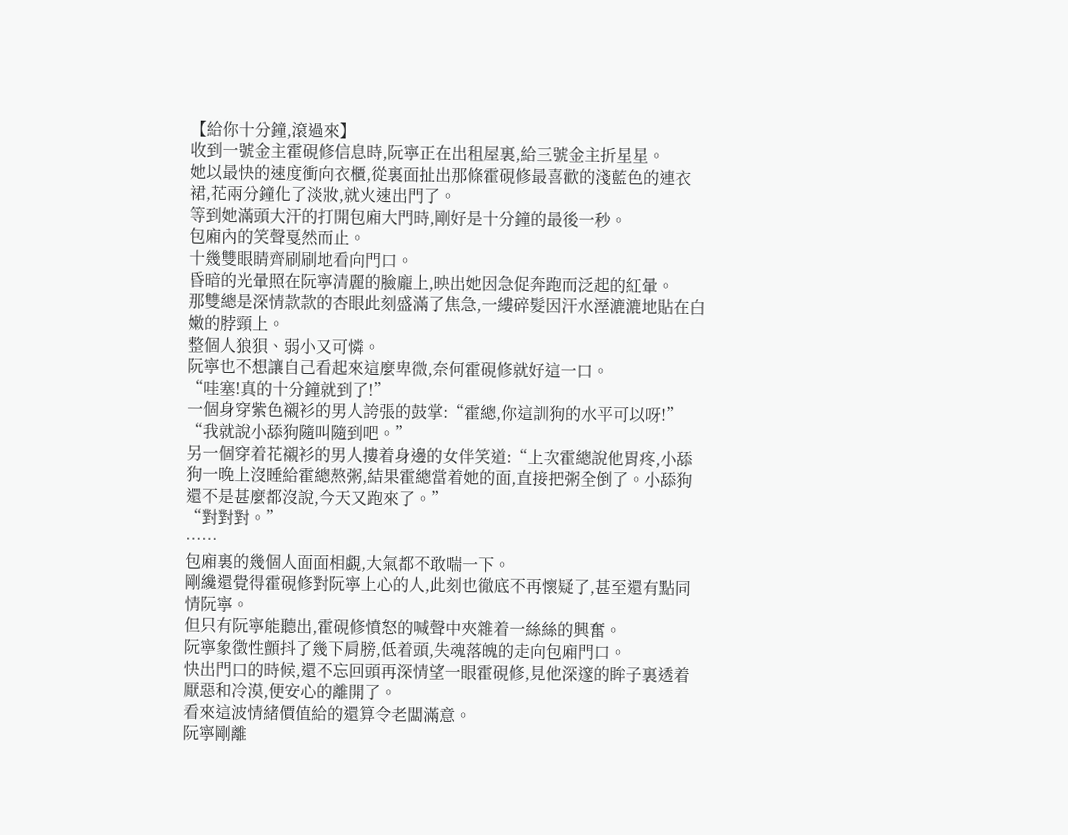【給你十分鐘,滾過來】
收到一號金主霍硯修信息時,阮寧正在出租屋裏,給三號金主折星星。
她以最快的速度衝向衣櫃,從裏面扯出那條霍硯修最喜歡的淺藍色的連衣裙,花兩分鐘化了淡妝,就火速出門了。
等到她滿頭大汗的打開包廂大門時,剛好是十分鐘的最後一秒。
包廂內的笑聲戛然而止。
十幾雙眼睛齊刷刷地看向門口。
昏暗的光暈照在阮寧清麗的臉龐上,映出她因急促奔跑而泛起的紅暈。
那雙總是深情款款的杏眼此刻盛滿了焦急,一縷碎髮因汗水溼漉漉地貼在白嫩的脖頸上。
整個人狼狽、弱小又可憐。
阮寧也不想讓自己看起來這麼卑微,奈何霍硯修就好這一口。
“哇塞!真的十分鐘就到了!”
一個身穿紫色襯衫的男人誇張的鼓掌:“霍總,你這訓狗的水平可以呀!”
“我就說小舔狗隨叫隨到吧。”
另一個穿着花襯衫的男人摟着身邊的女伴笑道:“上次霍總說他胃疼,小舔狗一晚上沒睡給霍總熬粥,結果霍總當着她的面,直接把粥全倒了。小舔狗還不是甚麼都沒說,今天又跑來了。”
“對對對。”
……
包廂裏的幾個人面面相覷,大氣都不敢喘一下。
剛纔還覺得霍硯修對阮寧上心的人,此刻也徹底不再懷疑了,甚至還有點同情阮寧。
但只有阮寧能聽出,霍硯修憤怒的喊聲中夾雜着一絲絲的興奮。
阮寧象徵性顫抖了幾下肩膀,低着頭,失魂落魄的走向包廂門口。
快出門口的時候,還不忘回頭再深情望一眼霍硯修,見他深邃的眸子裏透着厭惡和冷漠,便安心的離開了。
看來這波情緒價值給的還算令老闆滿意。
阮寧剛離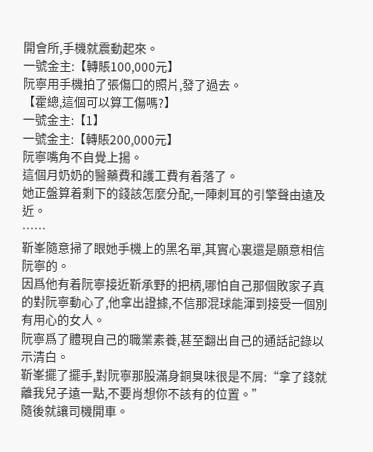開會所,手機就震動起來。
一號金主:【轉賬100,000元】
阮寧用手機拍了張傷口的照片,發了過去。
【霍總,這個可以算工傷嗎?】
一號金主:【1】
一號金主:【轉賬200,000元】
阮寧嘴角不自覺上揚。
這個月奶奶的醫藥費和護工費有着落了。
她正盤算着剩下的錢該怎麼分配,一陣刺耳的引擎聲由遠及近。
……
靳峯隨意掃了眼她手機上的黑名單,其實心裏還是願意相信阮寧的。
因爲他有着阮寧接近靳承野的把柄,哪怕自己那個敗家子真的對阮寧動心了,他拿出證據,不信那混球能渾到接受一個別有用心的女人。
阮寧爲了體現自己的職業素養,甚至翻出自己的通話記錄以示清白。
靳峯擺了擺手,對阮寧那股滿身銅臭味很是不屑:“拿了錢就離我兒子遠一點,不要肖想你不該有的位置。”
隨後就讓司機開車。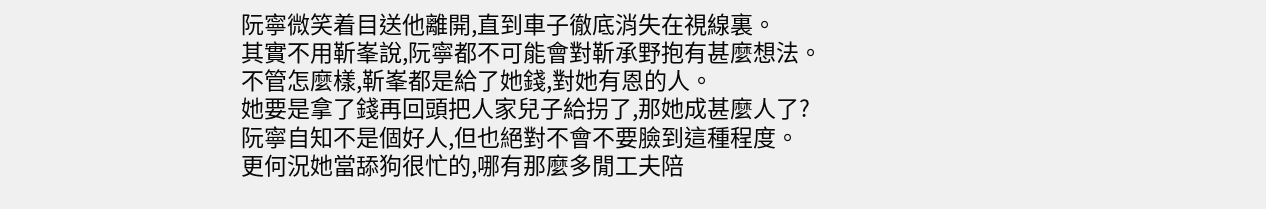阮寧微笑着目送他離開,直到車子徹底消失在視線裏。
其實不用靳峯說,阮寧都不可能會對靳承野抱有甚麼想法。
不管怎麼樣,靳峯都是給了她錢,對她有恩的人。
她要是拿了錢再回頭把人家兒子給拐了,那她成甚麼人了?
阮寧自知不是個好人,但也絕對不會不要臉到這種程度。
更何況她當舔狗很忙的,哪有那麼多閒工夫陪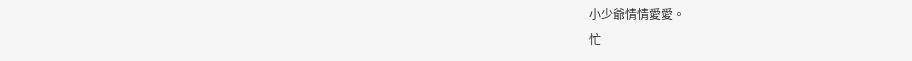小少爺情情愛愛。
忙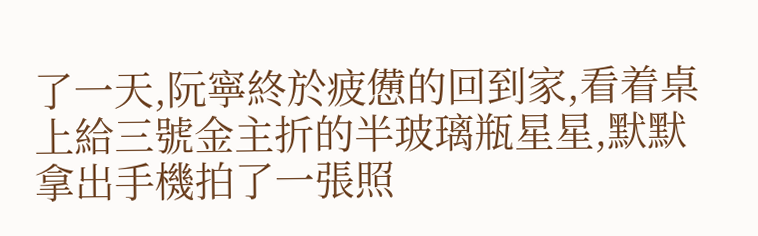了一天,阮寧終於疲憊的回到家,看着桌上給三號金主折的半玻璃瓶星星,默默拿出手機拍了一張照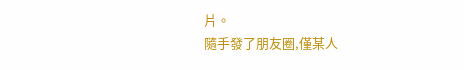片。
隨手發了朋友圈,僅某人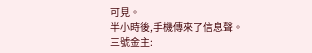可見。
半小時後,手機傳來了信息聲。
三號金主: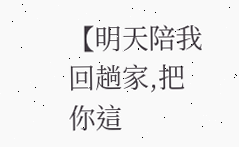【明天陪我回趟家,把你這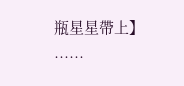瓶星星帶上】
……